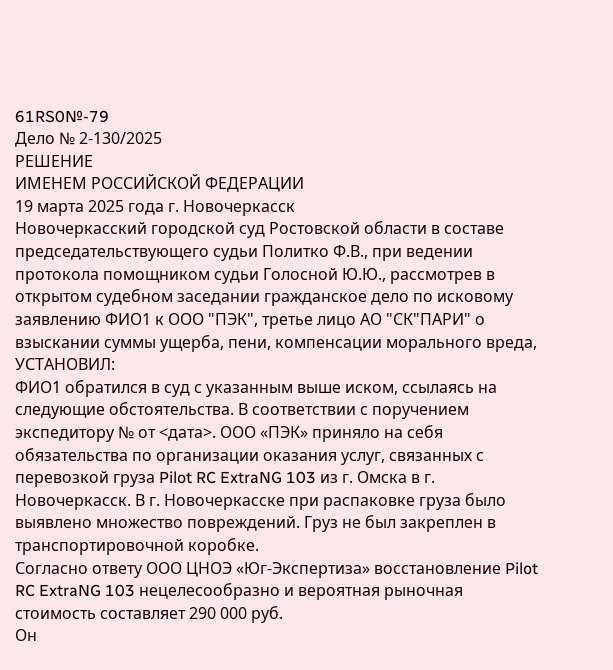61RS0№-79
Дело № 2-130/2025
РЕШЕНИЕ
ИМЕНЕМ РОССИЙСКОЙ ФЕДЕРАЦИИ
19 марта 2025 года г. Новочеркасск
Новочеркасский городской суд Ростовской области в составе председательствующего судьи Политко Ф.В., при ведении протокола помощником судьи Голосной Ю.Ю., рассмотрев в открытом судебном заседании гражданское дело по исковому заявлению ФИО1 к ООО "ПЭК", третье лицо АО "СК"ПАРИ" о взыскании суммы ущерба, пени, компенсации морального вреда,
УСТАНОВИЛ:
ФИО1 обратился в суд с указанным выше иском, ссылаясь на следующие обстоятельства. В соответствии с поручением экспедитору № от <дата>. ООО «ПЭК» приняло на себя обязательства по организации оказания услуг, связанных с перевозкой груза Pilot RC ExtraNG 103 из г. Омска в г. Новочеркасск. В г. Новочеркасске при распаковке груза было выявлено множество повреждений. Груз не был закреплен в транспортировочной коробке.
Согласно ответу ООО ЦНОЭ «Юг-Экспертиза» восстановление Pilot RC ExtraNG 103 нецелесообразно и вероятная рыночная стоимость составляет 290 000 руб.
Он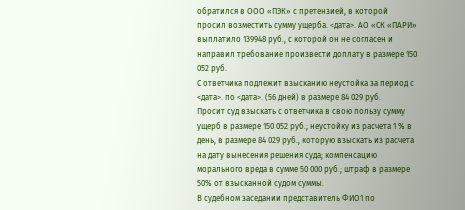обратился в ООО «ПЭК» с претензией, в которой просил возместить сумму ущерба. <дата>. АО «СК «ПАРИ» выплатило 139948 руб., с которой он не согласен и направил требование произвести доплату в размере 150 052 руб.
С ответчика подлежит взысканию неустойка за период с <дата>. по <дата>. (56 дней) в размере 84 029 руб.
Просит суд взыскать с ответчика в свою пользу сумму ущерб в размере 150 052 руб.; неустойку из расчета 1 % в день, в размере 84 029 руб., которую взыскать из расчета на дату вынесения решения суда; компенсацию морального вреда в сумме 50 000 руб.; штраф в размере 50% от взысканной судом суммы.
В судебном заседании представитель ФИО1 по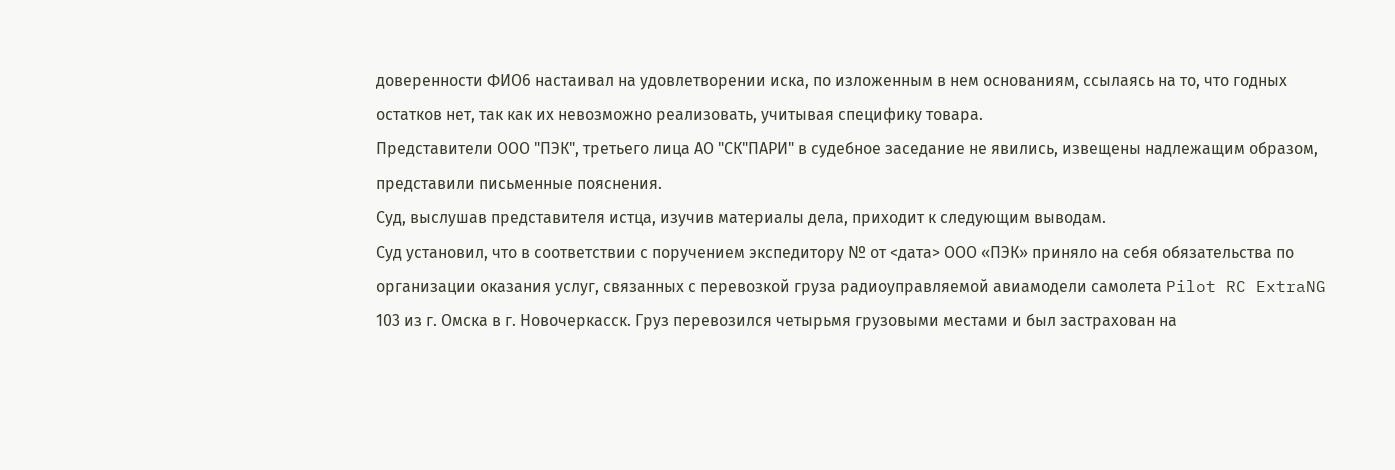доверенности ФИО6 настаивал на удовлетворении иска, по изложенным в нем основаниям, ссылаясь на то, что годных остатков нет, так как их невозможно реализовать, учитывая специфику товара.
Представители ООО "ПЭК", третьего лица АО "СК"ПАРИ" в судебное заседание не явились, извещены надлежащим образом, представили письменные пояснения.
Суд, выслушав представителя истца, изучив материалы дела, приходит к следующим выводам.
Суд установил, что в соответствии с поручением экспедитору № от <дата> ООО «ПЭК» приняло на себя обязательства по организации оказания услуг, связанных с перевозкой груза радиоуправляемой авиамодели самолета Pilot RC ExtraNG 103 из г. Омска в г. Новочеркасск. Груз перевозился четырьмя грузовыми местами и был застрахован на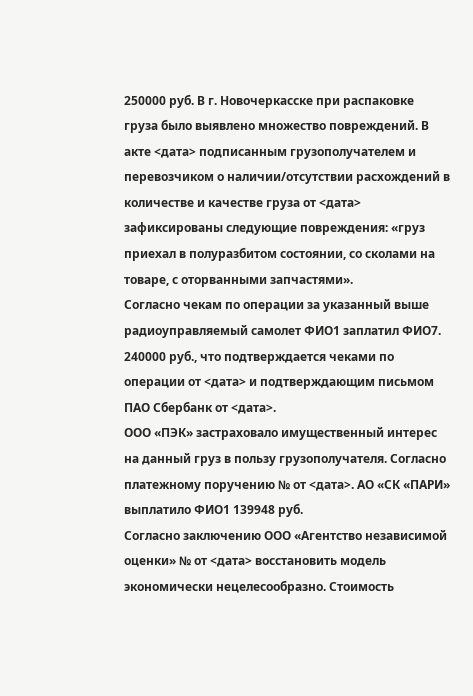250000 руб. В г. Новочеркасске при распаковке груза было выявлено множество повреждений. В акте <дата> подписанным грузополучателем и перевозчиком о наличии/отсутствии расхождений в количестве и качестве груза от <дата> зафиксированы следующие повреждения: «груз приехал в полуразбитом состоянии, со сколами на товаре, с оторванными запчастями».
Согласно чекам по операции за указанный выше радиоуправляемый самолет ФИО1 заплатил ФИО7. 240000 руб., что подтверждается чеками по операции от <дата> и подтверждающим письмом ПАО Сбербанк от <дата>.
ООО «ПЭК» застраховало имущественный интерес на данный груз в пользу грузополучателя. Согласно платежному поручению № от <дата>. АО «СК «ПАРИ» выплатило ФИО1 139948 руб.
Согласно заключению ООО «Агентство независимой оценки» № от <дата> восстановить модель экономически нецелесообразно. Стоимость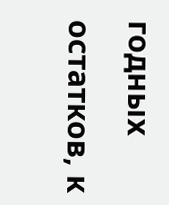годных остатков, к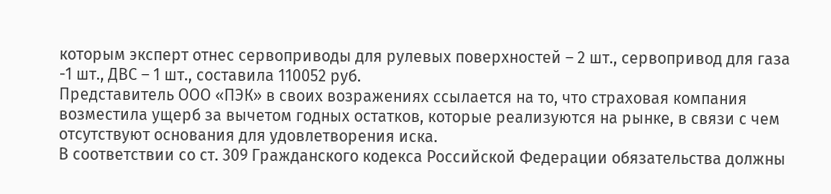которым эксперт отнес сервоприводы для рулевых поверхностей – 2 шт., сервопривод для газа -1 шт., ДВС – 1 шт., составила 110052 руб.
Представитель ООО «ПЭК» в своих возражениях ссылается на то, что страховая компания возместила ущерб за вычетом годных остатков, которые реализуются на рынке, в связи с чем отсутствуют основания для удовлетворения иска.
В соответствии со ст. 309 Гражданского кодекса Российской Федерации обязательства должны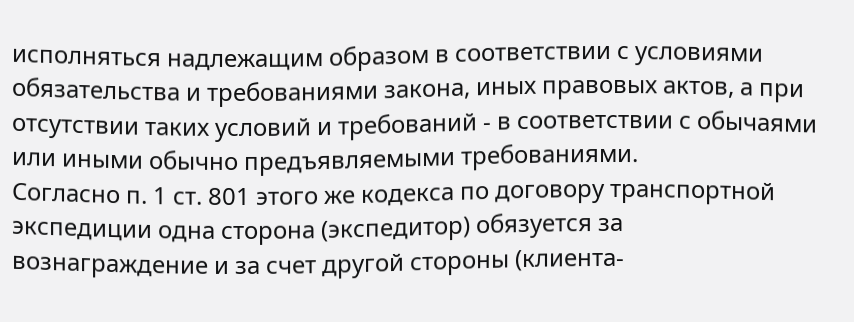исполняться надлежащим образом в соответствии с условиями обязательства и требованиями закона, иных правовых актов, а при отсутствии таких условий и требований - в соответствии с обычаями или иными обычно предъявляемыми требованиями.
Согласно п. 1 ст. 801 этого же кодекса по договору транспортной экспедиции одна сторона (экспедитор) обязуется за вознаграждение и за счет другой стороны (клиента-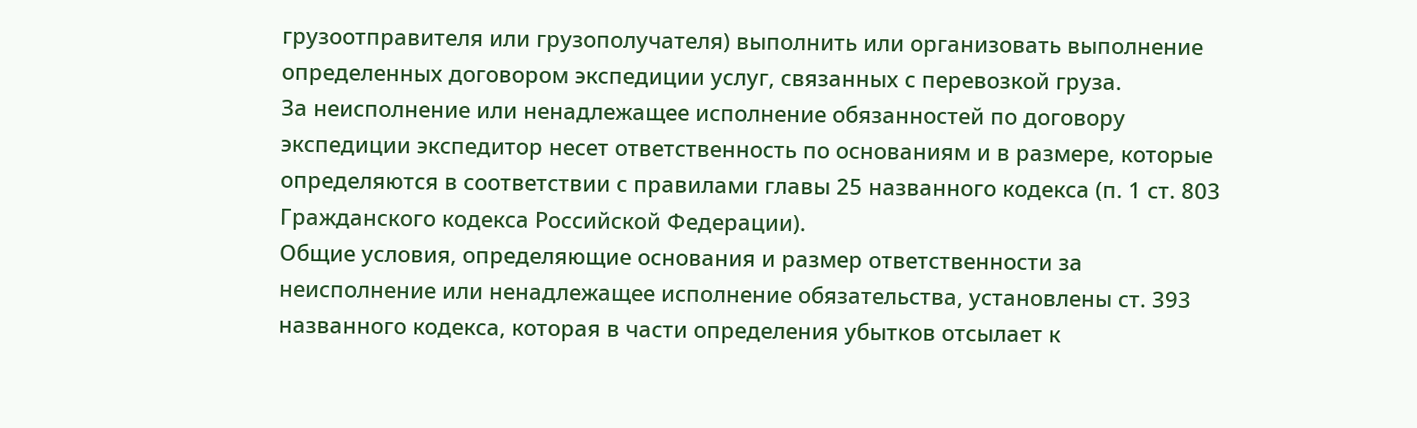грузоотправителя или грузополучателя) выполнить или организовать выполнение определенных договором экспедиции услуг, связанных с перевозкой груза.
За неисполнение или ненадлежащее исполнение обязанностей по договору экспедиции экспедитор несет ответственность по основаниям и в размере, которые определяются в соответствии с правилами главы 25 названного кодекса (п. 1 ст. 803 Гражданского кодекса Российской Федерации).
Общие условия, определяющие основания и размер ответственности за неисполнение или ненадлежащее исполнение обязательства, установлены ст. 393 названного кодекса, которая в части определения убытков отсылает к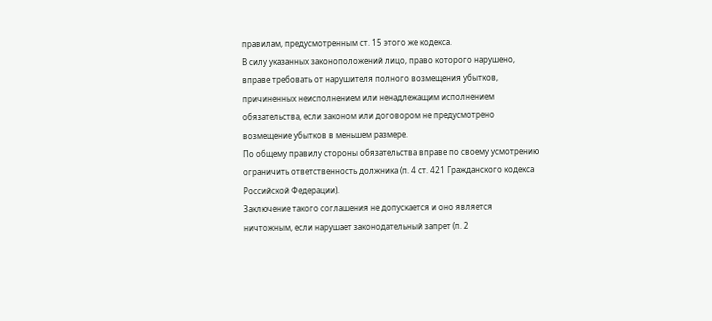правилам, предусмотренным ст. 15 этого же кодекса.
В силу указанных законоположений лицо, право которого нарушено, вправе требовать от нарушителя полного возмещения убытков, причиненных неисполнением или ненадлежащим исполнением обязательства, если законом или договором не предусмотрено возмещение убытков в меньшем размере.
По общему правилу стороны обязательства вправе по своему усмотрению ограничить ответственность должника (п. 4 ст. 421 Гражданского кодекса Российской Федерации).
Заключение такого соглашения не допускается и оно является ничтожным, если нарушает законодательный запрет (п. 2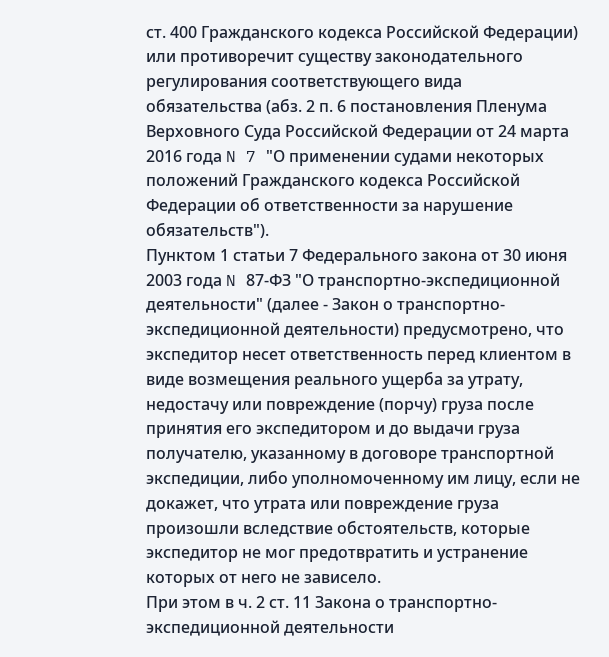ст. 400 Гражданского кодекса Российской Федерации) или противоречит существу законодательного регулирования соответствующего вида обязательства (абз. 2 п. 6 постановления Пленума Верховного Суда Российской Федерации от 24 марта 2016 года N 7 "О применении судами некоторых положений Гражданского кодекса Российской Федерации об ответственности за нарушение обязательств").
Пунктом 1 статьи 7 Федерального закона от 30 июня 2003 года N 87-ФЗ "О транспортно-экспедиционной деятельности" (далее - Закон о транспортно-экспедиционной деятельности) предусмотрено, что экспедитор несет ответственность перед клиентом в виде возмещения реального ущерба за утрату, недостачу или повреждение (порчу) груза после принятия его экспедитором и до выдачи груза получателю, указанному в договоре транспортной экспедиции, либо уполномоченному им лицу, если не докажет, что утрата или повреждение груза произошли вследствие обстоятельств, которые экспедитор не мог предотвратить и устранение которых от него не зависело.
При этом в ч. 2 ст. 11 Закона о транспортно-экспедиционной деятельности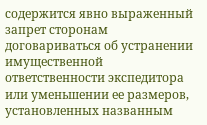содержится явно выраженный запрет сторонам договариваться об устранении имущественной ответственности экспедитора или уменьшении ее размеров, установленных названным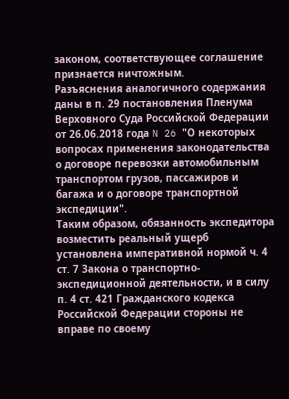законом, соответствующее соглашение признается ничтожным.
Разъяснения аналогичного содержания даны в п. 29 постановления Пленума Верховного Суда Российской Федерации от 26.06.2018 года N 26 "О некоторых вопросах применения законодательства о договоре перевозки автомобильным транспортом грузов, пассажиров и багажа и о договоре транспортной экспедиции".
Таким образом, обязанность экспедитора возместить реальный ущерб установлена императивной нормой ч. 4 ст. 7 Закона о транспортно-экспедиционной деятельности, и в силу п. 4 ст. 421 Гражданского кодекса Российской Федерации стороны не вправе по своему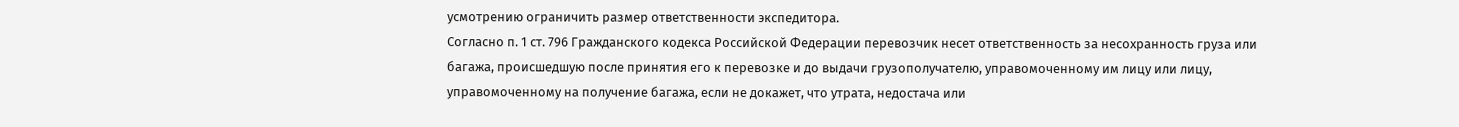усмотрению ограничить размер ответственности экспедитора.
Согласно п. 1 ст. 796 Гражданского кодекса Российской Федерации перевозчик несет ответственность за несохранность груза или багажа, происшедшую после принятия его к перевозке и до выдачи грузополучателю, управомоченному им лицу или лицу, управомоченному на получение багажа, если не докажет, что утрата, недостача или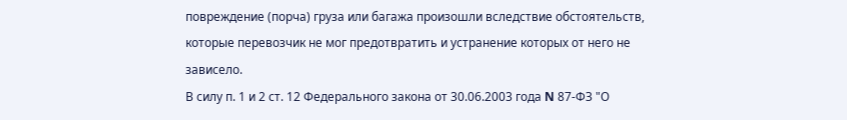повреждение (порча) груза или багажа произошли вследствие обстоятельств, которые перевозчик не мог предотвратить и устранение которых от него не зависело.
В силу п. 1 и 2 ст. 12 Федерального закона от 30.06.2003 года N 87-ФЗ "О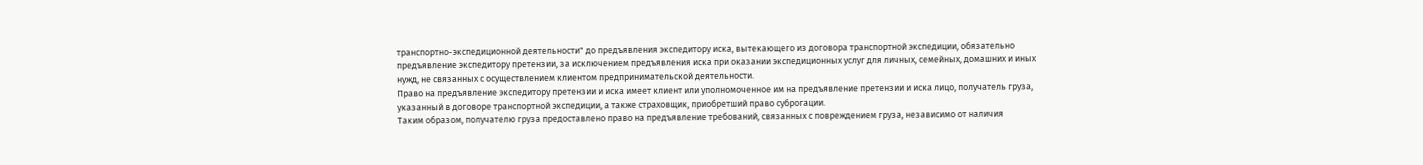транспортно-экспедиционной деятельности" до предъявления экспедитору иска, вытекающего из договора транспортной экспедиции, обязательно предъявление экспедитору претензии, за исключением предъявления иска при оказании экспедиционных услуг для личных, семейных, домашних и иных нужд, не связанных с осуществлением клиентом предпринимательской деятельности.
Право на предъявление экспедитору претензии и иска имеет клиент или уполномоченное им на предъявление претензии и иска лицо, получатель груза, указанный в договоре транспортной экспедиции, а также страховщик, приобретший право суброгации.
Таким образом, получателю груза предоставлено право на предъявление требований, связанных с повреждением груза, независимо от наличия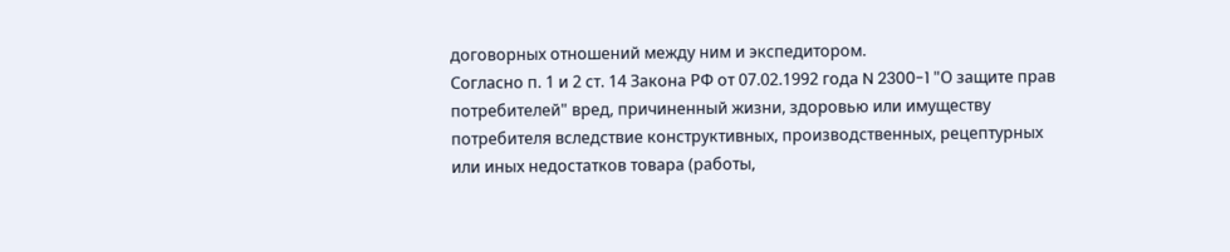договорных отношений между ним и экспедитором.
Согласно п. 1 и 2 ст. 14 Закона РФ от 07.02.1992 года N 2300-1 "О защите прав потребителей" вред, причиненный жизни, здоровью или имуществу потребителя вследствие конструктивных, производственных, рецептурных или иных недостатков товара (работы,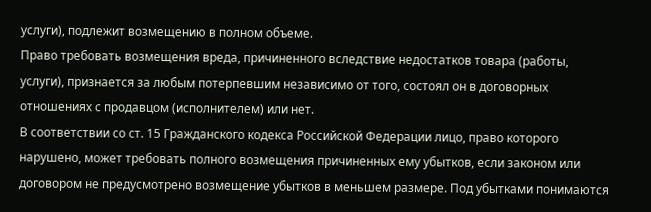услуги), подлежит возмещению в полном объеме.
Право требовать возмещения вреда, причиненного вследствие недостатков товара (работы, услуги), признается за любым потерпевшим независимо от того, состоял он в договорных отношениях с продавцом (исполнителем) или нет.
В соответствии со ст. 15 Гражданского кодекса Российской Федерации лицо, право которого нарушено, может требовать полного возмещения причиненных ему убытков, если законом или договором не предусмотрено возмещение убытков в меньшем размере. Под убытками понимаются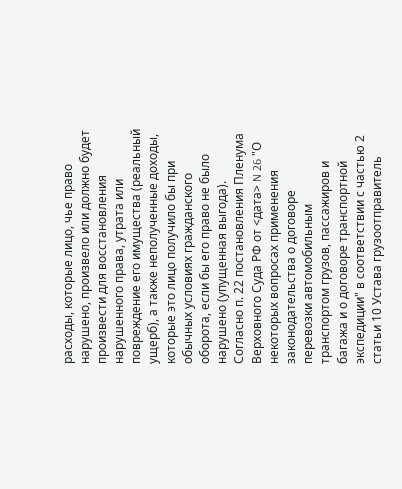расходы, которые лицо, чье право нарушено, произвело или должно будет произвести для восстановления нарушенного права, утрата или повреждение его имущества (реальный ущерб), а также неполученные доходы, которые это лицо получило бы при обычных условиях гражданского оборота, если бы его право не было нарушено (упущенная выгода).
Согласно п. 22 постановления Пленума Верховного Суда РФ от <дата> N 26 "О некоторых вопросах применения законодательства о договоре перевозки автомобильным транспортом грузов, пассажиров и багажа и о договоре транспортной экспедиции" в соответствии с частью 2 статьи 10 Устава грузоотправитель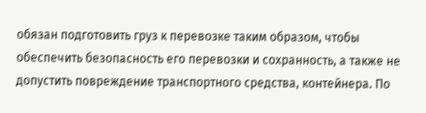обязан подготовить груз к перевозке таким образом, чтобы обеспечить безопасность его перевозки и сохранность, а также не допустить повреждение транспортного средства, контейнера. По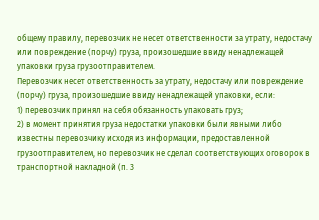общему правилу, перевозчик не несет ответственности за утрату, недостачу или повреждение (порчу) груза, произошедшие ввиду ненадлежащей упаковки груза грузоотправителем.
Перевозчик несет ответственность за утрату, недостачу или повреждение (порчу) груза, произошедшие ввиду ненадлежащей упаковки, если:
1) перевозчик принял на себя обязанность упаковать груз;
2) в момент принятия груза недостатки упаковки были явными либо известны перевозчику исходя из информации, предоставленной грузоотправителем, но перевозчик не сделал соответствующих оговорок в транспортной накладной (п. 3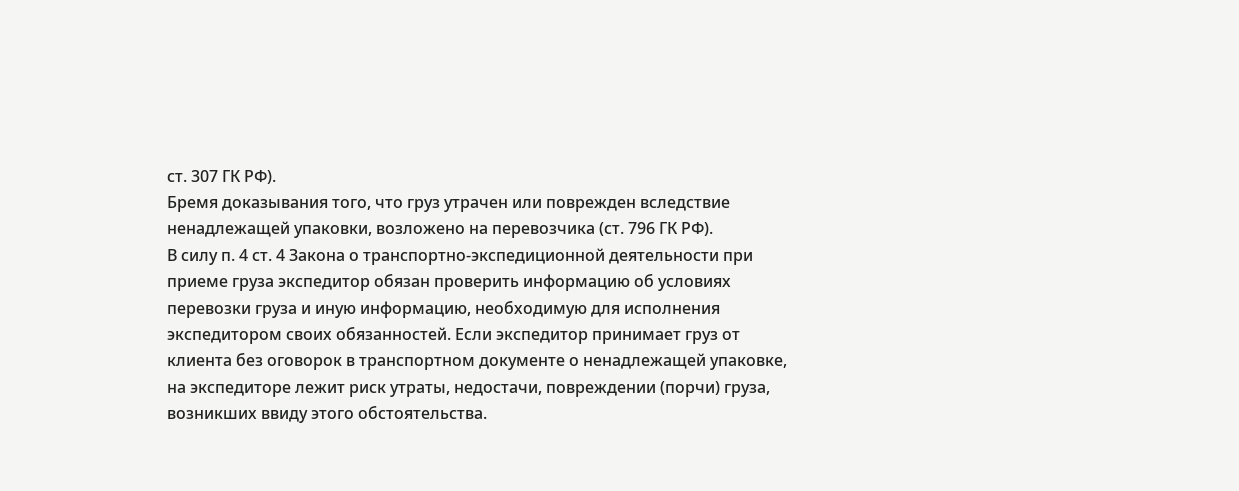ст. 307 ГК РФ).
Бремя доказывания того, что груз утрачен или поврежден вследствие ненадлежащей упаковки, возложено на перевозчика (ст. 796 ГК РФ).
В силу п. 4 ст. 4 Закона о транспортно-экспедиционной деятельности при приеме груза экспедитор обязан проверить информацию об условиях перевозки груза и иную информацию, необходимую для исполнения экспедитором своих обязанностей. Если экспедитор принимает груз от клиента без оговорок в транспортном документе о ненадлежащей упаковке, на экспедиторе лежит риск утраты, недостачи, повреждении (порчи) груза, возникших ввиду этого обстоятельства.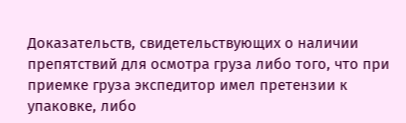Доказательств, свидетельствующих о наличии препятствий для осмотра груза либо того, что при приемке груза экспедитор имел претензии к упаковке, либо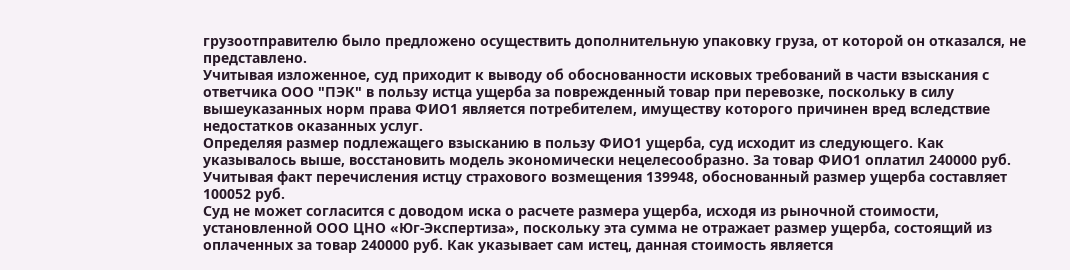грузоотправителю было предложено осуществить дополнительную упаковку груза, от которой он отказался, не представлено.
Учитывая изложенное, суд приходит к выводу об обоснованности исковых требований в части взыскания с ответчика ООО "ПЭК" в пользу истца ущерба за поврежденный товар при перевозке, поскольку в силу вышеуказанных норм права ФИО1 является потребителем, имуществу которого причинен вред вследствие недостатков оказанных услуг.
Определяя размер подлежащего взысканию в пользу ФИО1 ущерба, суд исходит из следующего. Как указывалось выше, восстановить модель экономически нецелесообразно. За товар ФИО1 оплатил 240000 руб. Учитывая факт перечисления истцу страхового возмещения 139948, обоснованный размер ущерба составляет 100052 руб.
Суд не может согласится с доводом иска о расчете размера ущерба, исходя из рыночной стоимости, установленной ООО ЦНО «Юг-Экспертиза», поскольку эта сумма не отражает размер ущерба, состоящий из оплаченных за товар 240000 руб. Как указывает сам истец, данная стоимость является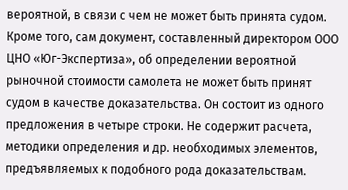вероятной, в связи с чем не может быть принята судом. Кроме того, сам документ, составленный директором ООО ЦНО «Юг-Экспертиза», об определении вероятной рыночной стоимости самолета не может быть принят судом в качестве доказательства. Он состоит из одного предложения в четыре строки. Не содержит расчета, методики определения и др. необходимых элементов, предъявляемых к подобного рода доказательствам.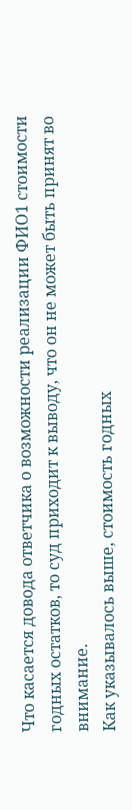Что касается довода ответчика о возможности реализации ФИО1 стоимости годных остатков, то суд приходит к выводу, что он не может быть принят во внимание.
Как указывалось выше, стоимость годных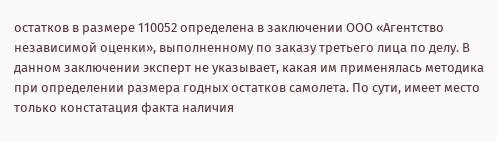остатков в размере 110052 определена в заключении ООО «Агентство независимой оценки», выполненному по заказу третьего лица по делу. В данном заключении эксперт не указывает, какая им применялась методика при определении размера годных остатков самолета. По сути, имеет место только констатация факта наличия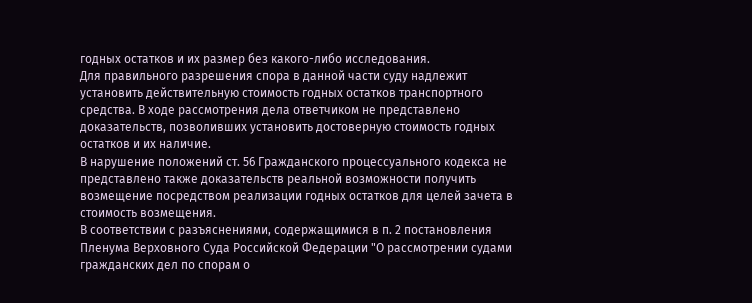годных остатков и их размер без какого-либо исследования.
Для правильного разрешения спора в данной части суду надлежит установить действительную стоимость годных остатков транспортного средства. В ходе рассмотрения дела ответчиком не представлено доказательств, позволивших установить достоверную стоимость годных остатков и их наличие.
В нарушение положений ст. 56 Гражданского процессуального кодекса не представлено также доказательств реальной возможности получить возмещение посредством реализации годных остатков для целей зачета в стоимость возмещения.
В соответствии с разъяснениями, содержащимися в п. 2 постановления Пленума Верховного Суда Российской Федерации "О рассмотрении судами гражданских дел по спорам о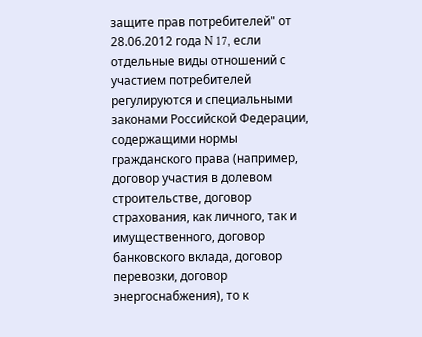защите прав потребителей" от 28.06.2012 года N 17, если отдельные виды отношений с участием потребителей регулируются и специальными законами Российской Федерации, содержащими нормы гражданского права (например, договор участия в долевом строительстве, договор страхования, как личного, так и имущественного, договор банковского вклада, договор перевозки, договор энергоснабжения), то к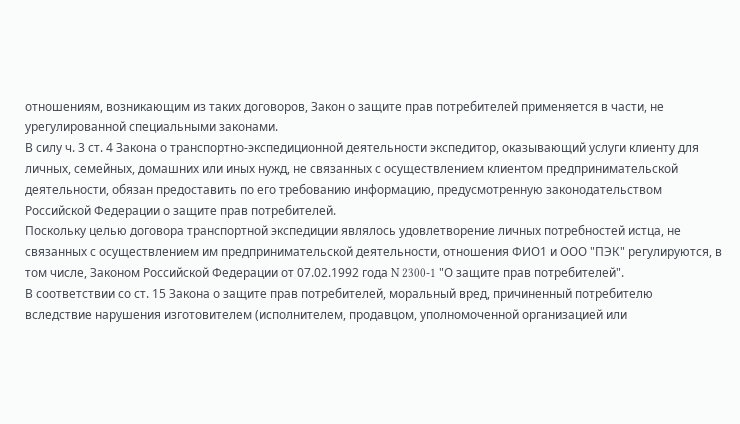отношениям, возникающим из таких договоров, Закон о защите прав потребителей применяется в части, не урегулированной специальными законами.
В силу ч. 3 ст. 4 Закона о транспортно-экспедиционной деятельности экспедитор, оказывающий услуги клиенту для личных, семейных, домашних или иных нужд, не связанных с осуществлением клиентом предпринимательской деятельности, обязан предоставить по его требованию информацию, предусмотренную законодательством Российской Федерации о защите прав потребителей.
Поскольку целью договора транспортной экспедиции являлось удовлетворение личных потребностей истца, не связанных с осуществлением им предпринимательской деятельности, отношения ФИО1 и ООО "ПЭК" регулируются, в том числе, Законом Российской Федерации от 07.02.1992 года N 2300-1 "О защите прав потребителей".
В соответствии со ст. 15 Закона о защите прав потребителей, моральный вред, причиненный потребителю вследствие нарушения изготовителем (исполнителем, продавцом, уполномоченной организацией или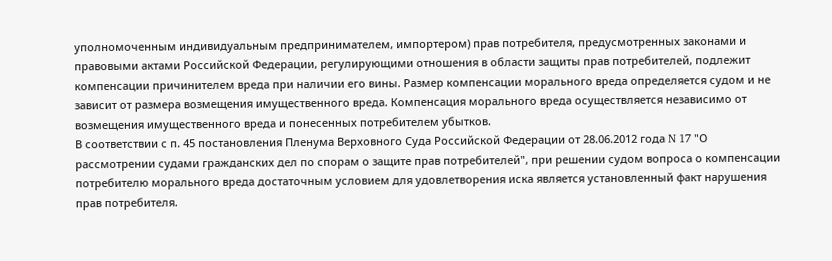уполномоченным индивидуальным предпринимателем, импортером) прав потребителя, предусмотренных законами и правовыми актами Российской Федерации, регулирующими отношения в области защиты прав потребителей, подлежит компенсации причинителем вреда при наличии его вины. Размер компенсации морального вреда определяется судом и не зависит от размера возмещения имущественного вреда. Компенсация морального вреда осуществляется независимо от возмещения имущественного вреда и понесенных потребителем убытков.
В соответствии с п. 45 постановления Пленума Верховного Суда Российской Федерации от 28.06.2012 года N 17 "О рассмотрении судами гражданских дел по спорам о защите прав потребителей", при решении судом вопроса о компенсации потребителю морального вреда достаточным условием для удовлетворения иска является установленный факт нарушения прав потребителя.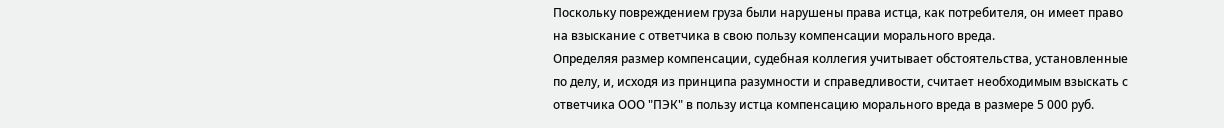Поскольку повреждением груза были нарушены права истца, как потребителя, он имеет право на взыскание с ответчика в свою пользу компенсации морального вреда.
Определяя размер компенсации, судебная коллегия учитывает обстоятельства, установленные по делу, и, исходя из принципа разумности и справедливости, считает необходимым взыскать с ответчика ООО "ПЭК" в пользу истца компенсацию морального вреда в размере 5 000 руб.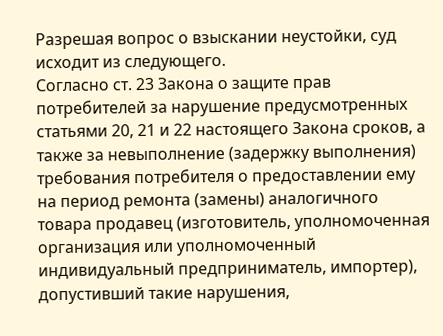Разрешая вопрос о взыскании неустойки, суд исходит из следующего.
Согласно ст. 23 Закона о защите прав потребителей за нарушение предусмотренных статьями 20, 21 и 22 настоящего Закона сроков, а также за невыполнение (задержку выполнения) требования потребителя о предоставлении ему на период ремонта (замены) аналогичного товара продавец (изготовитель, уполномоченная организация или уполномоченный индивидуальный предприниматель, импортер), допустивший такие нарушения,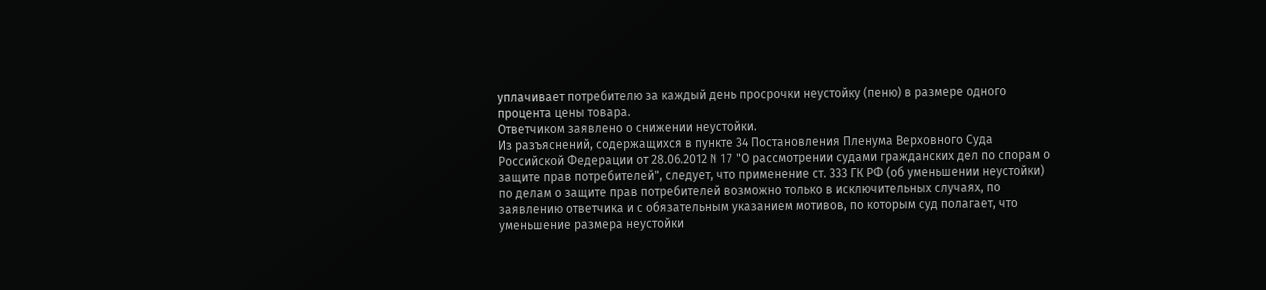уплачивает потребителю за каждый день просрочки неустойку (пеню) в размере одного процента цены товара.
Ответчиком заявлено о снижении неустойки.
Из разъяснений, содержащихся в пункте 34 Постановления Пленума Верховного Суда Российской Федерации от 28.06.2012 N 17 "О рассмотрении судами гражданских дел по спорам о защите прав потребителей", следует, что применение ст. 333 ГК РФ (об уменьшении неустойки) по делам о защите прав потребителей возможно только в исключительных случаях, по заявлению ответчика и с обязательным указанием мотивов, по которым суд полагает, что уменьшение размера неустойки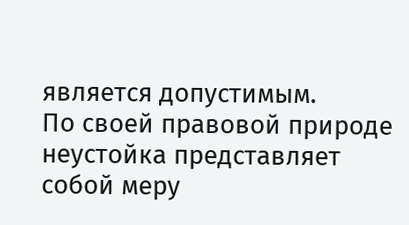является допустимым.
По своей правовой природе неустойка представляет собой меру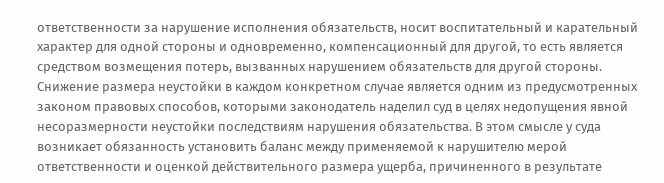ответственности за нарушение исполнения обязательств, носит воспитательный и карательный характер для одной стороны и одновременно, компенсационный для другой, то есть является средством возмещения потерь, вызванных нарушением обязательств для другой стороны. Снижение размера неустойки в каждом конкретном случае является одним из предусмотренных законом правовых способов, которыми законодатель наделил суд в целях недопущения явной несоразмерности неустойки последствиям нарушения обязательства. В этом смысле у суда возникает обязанность установить баланс между применяемой к нарушителю мерой ответственности и оценкой действительного размера ущерба, причиненного в результате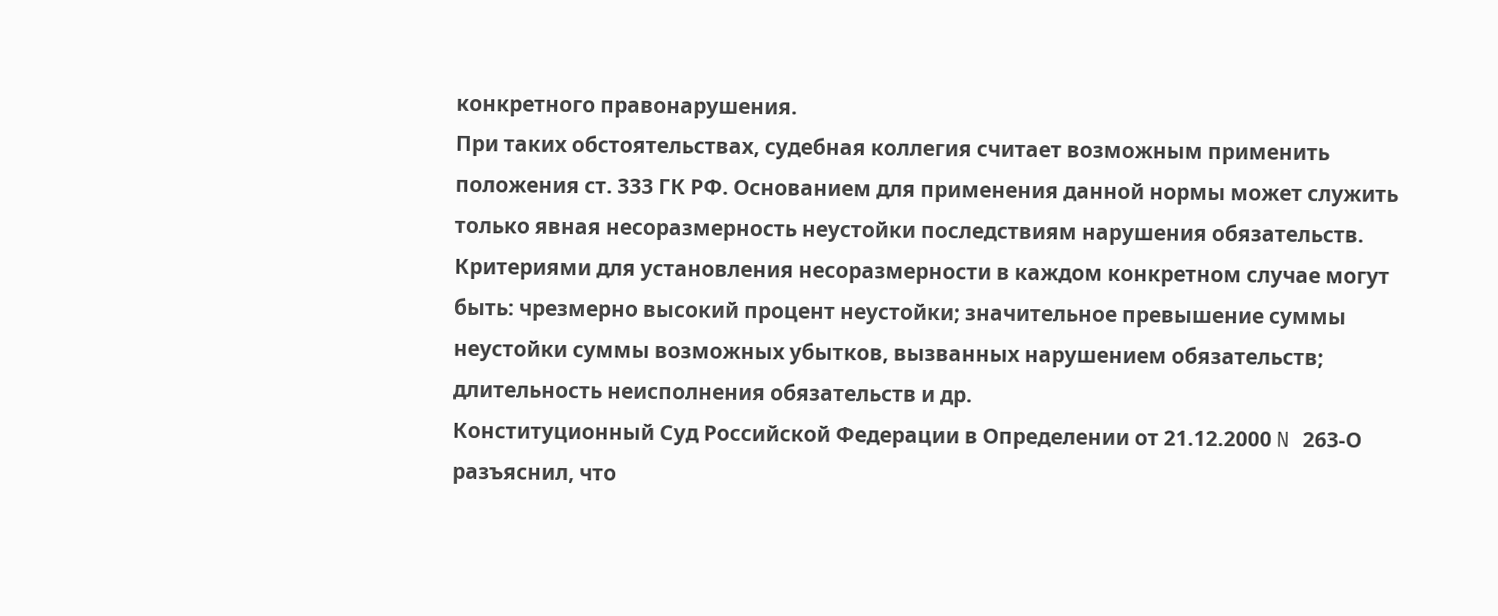конкретного правонарушения.
При таких обстоятельствах, судебная коллегия считает возможным применить положения ст. 333 ГК РФ. Основанием для применения данной нормы может служить только явная несоразмерность неустойки последствиям нарушения обязательств. Критериями для установления несоразмерности в каждом конкретном случае могут быть: чрезмерно высокий процент неустойки; значительное превышение суммы неустойки суммы возможных убытков, вызванных нарушением обязательств; длительность неисполнения обязательств и др.
Конституционный Суд Российской Федерации в Определении от 21.12.2000 N 263-О разъяснил, что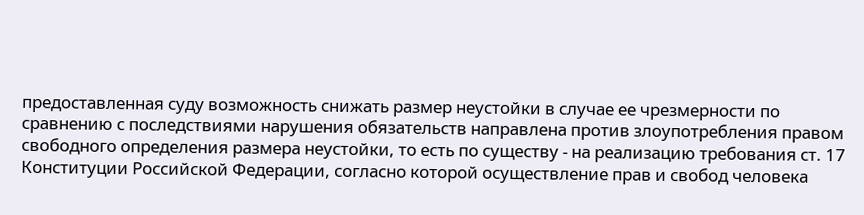предоставленная суду возможность снижать размер неустойки в случае ее чрезмерности по сравнению с последствиями нарушения обязательств направлена против злоупотребления правом свободного определения размера неустойки, то есть по существу - на реализацию требования ст. 17 Конституции Российской Федерации, согласно которой осуществление прав и свобод человека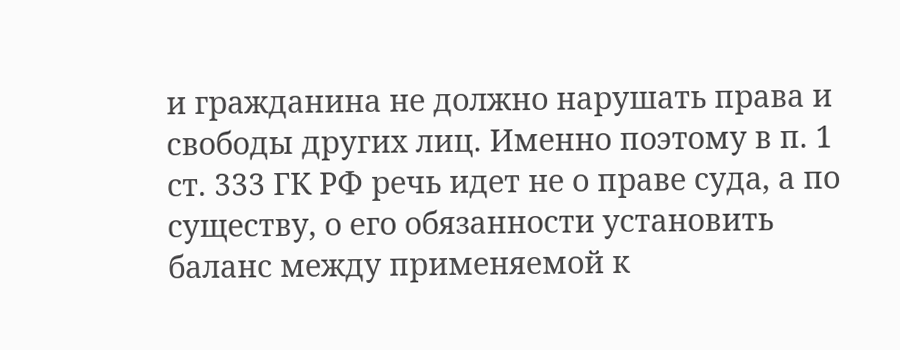и гражданина не должно нарушать права и свободы других лиц. Именно поэтому в п. 1 ст. 333 ГК РФ речь идет не о праве суда, а по существу, о его обязанности установить баланс между применяемой к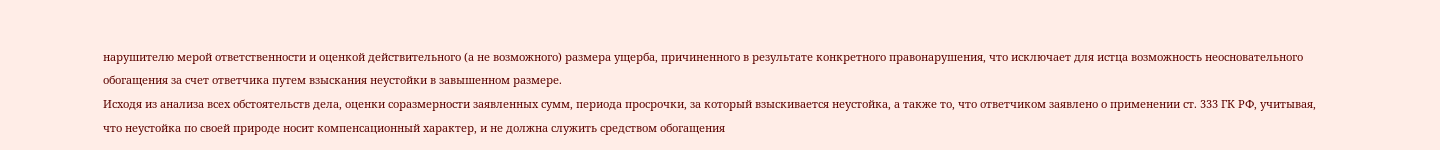нарушителю мерой ответственности и оценкой действительного (а не возможного) размера ущерба, причиненного в результате конкретного правонарушения, что исключает для истца возможность неосновательного обогащения за счет ответчика путем взыскания неустойки в завышенном размере.
Исходя из анализа всех обстоятельств дела, оценки соразмерности заявленных сумм, периода просрочки, за который взыскивается неустойка, а также то, что ответчиком заявлено о применении ст. 333 ГК РФ, учитывая, что неустойка по своей природе носит компенсационный характер, и не должна служить средством обогащения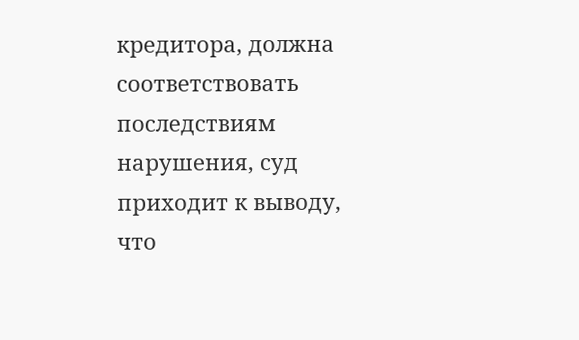кредитора, должна соответствовать последствиям нарушения, суд приходит к выводу, что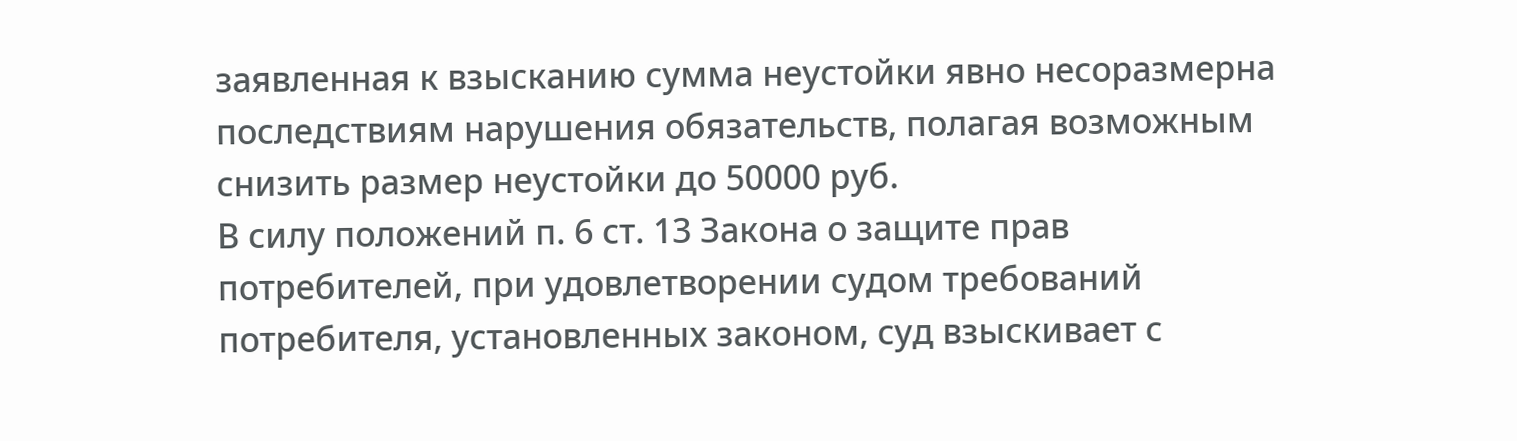заявленная к взысканию сумма неустойки явно несоразмерна последствиям нарушения обязательств, полагая возможным снизить размер неустойки до 50000 руб.
В силу положений п. 6 ст. 13 Закона о защите прав потребителей, при удовлетворении судом требований потребителя, установленных законом, суд взыскивает с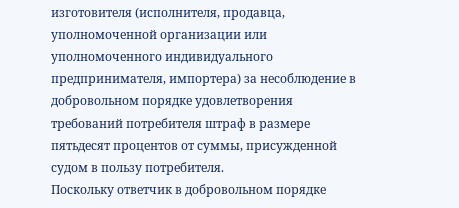изготовителя (исполнителя, продавца, уполномоченной организации или уполномоченного индивидуального предпринимателя, импортера) за несоблюдение в добровольном порядке удовлетворения требований потребителя штраф в размере пятьдесят процентов от суммы, присужденной судом в пользу потребителя.
Поскольку ответчик в добровольном порядке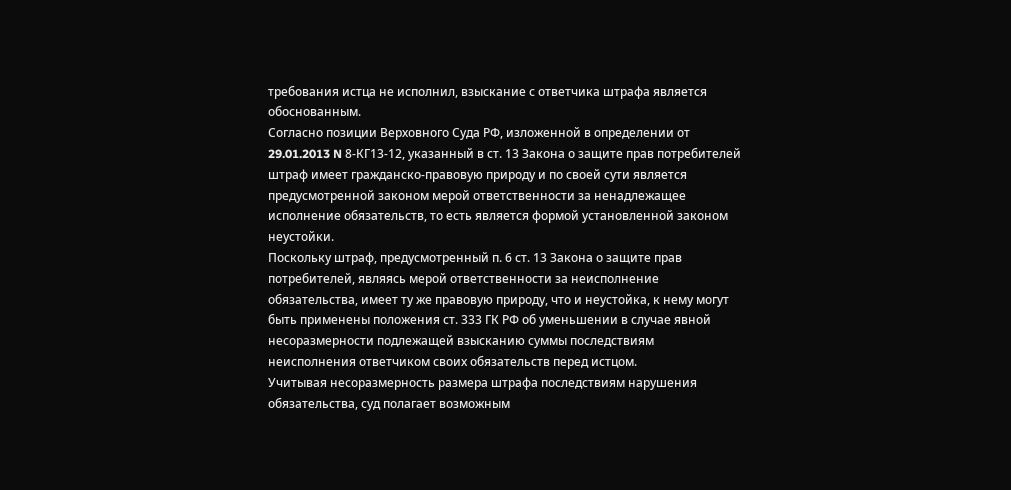требования истца не исполнил, взыскание с ответчика штрафа является обоснованным.
Согласно позиции Верховного Суда РФ, изложенной в определении от 29.01.2013 N 8-КГ13-12, указанный в ст. 13 Закона о защите прав потребителей штраф имеет гражданско-правовую природу и по своей сути является предусмотренной законом мерой ответственности за ненадлежащее исполнение обязательств, то есть является формой установленной законом неустойки.
Поскольку штраф, предусмотренный п. 6 ст. 13 Закона о защите прав потребителей, являясь мерой ответственности за неисполнение обязательства, имеет ту же правовую природу, что и неустойка, к нему могут быть применены положения ст. 333 ГК РФ об уменьшении в случае явной несоразмерности подлежащей взысканию суммы последствиям неисполнения ответчиком своих обязательств перед истцом.
Учитывая несоразмерность размера штрафа последствиям нарушения обязательства, суд полагает возможным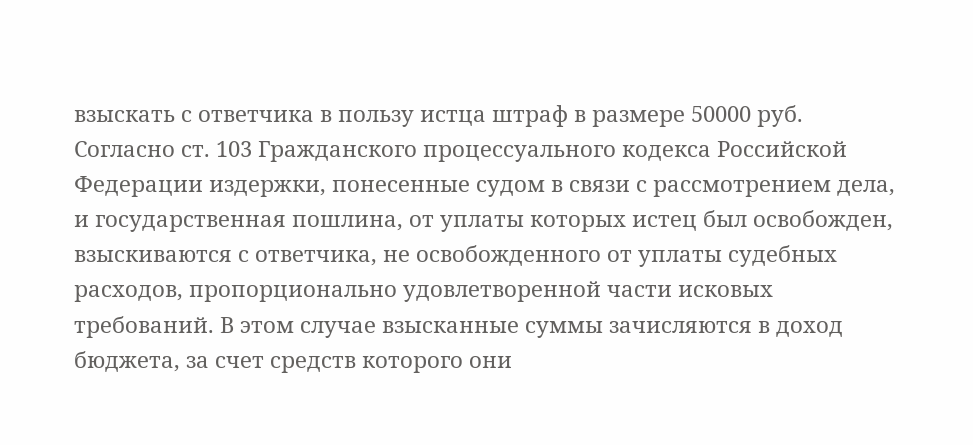взыскать с ответчика в пользу истца штраф в размере 50000 руб.
Согласно ст. 103 Гражданского процессуального кодекса Российской Федерации издержки, понесенные судом в связи с рассмотрением дела, и государственная пошлина, от уплаты которых истец был освобожден, взыскиваются с ответчика, не освобожденного от уплаты судебных расходов, пропорционально удовлетворенной части исковых требований. В этом случае взысканные суммы зачисляются в доход бюджета, за счет средств которого они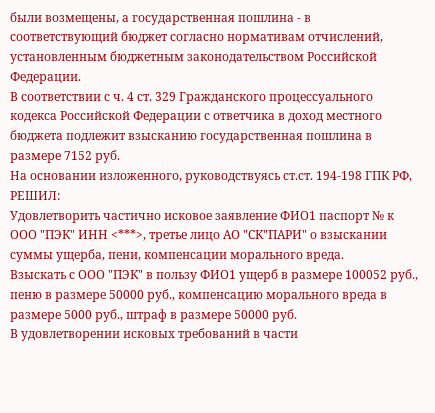были возмещены, а государственная пошлина - в соответствующий бюджет согласно нормативам отчислений, установленным бюджетным законодательством Российской Федерации.
В соответствии с ч. 4 ст. 329 Гражданского процессуального кодекса Российской Федерации с ответчика в доход местного бюджета подлежит взысканию государственная пошлина в размере 7152 руб.
На основании изложенного, руководствуясь ст.ст. 194-198 ГПК РФ,
РЕШИЛ:
Удовлетворить частично исковое заявление ФИО1 паспорт № к ООО "ПЭК" ИНН <***>, третье лицо АО "СК"ПАРИ" о взыскании суммы ущерба, пени, компенсации морального вреда.
Взыскать с ООО "ПЭК" в пользу ФИО1 ущерб в размере 100052 руб., пеню в размере 50000 руб., компенсацию морального вреда в размере 5000 руб., штраф в размере 50000 руб.
В удовлетворении исковых требований в части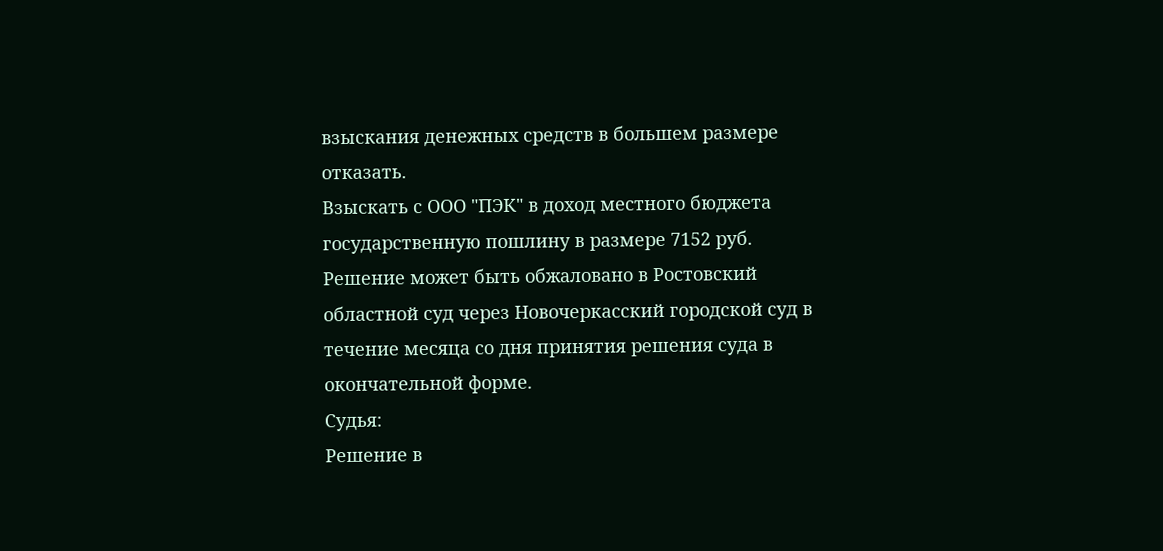взыскания денежных средств в большем размере отказать.
Взыскать с ООО "ПЭК" в доход местного бюджета государственную пошлину в размере 7152 руб.
Решение может быть обжаловано в Ростовский областной суд через Новочеркасский городской суд в течение месяца со дня принятия решения суда в окончательной форме.
Судья:
Решение в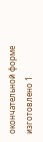окончательной форме изготовлено 1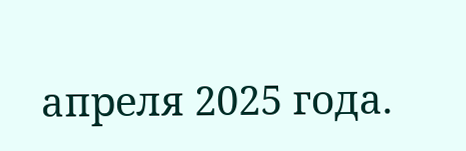апреля 2025 года.